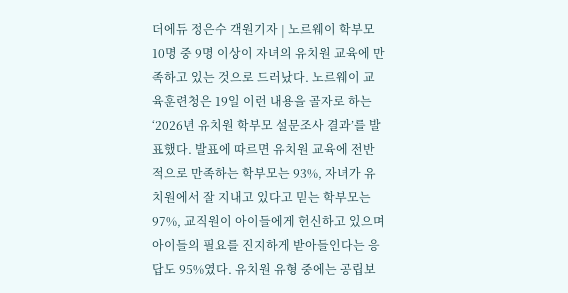더에듀 정은수 객원기자 | 노르웨이 학부모 10명 중 9명 이상이 자녀의 유치원 교육에 만족하고 있는 것으로 드러났다. 노르웨이 교육훈련청은 19일 이런 내용을 골자로 하는 ‘2026년 유치원 학부모 설문조사 결과’를 발표했다. 발표에 따르면 유치원 교육에 전반적으로 만족하는 학부모는 93%, 자녀가 유치원에서 잘 지내고 있다고 믿는 학부모는 97%, 교직원이 아이들에게 헌신하고 있으며 아이들의 필요를 진지하게 받아들인다는 응답도 95%였다. 유치원 유형 중에는 공립보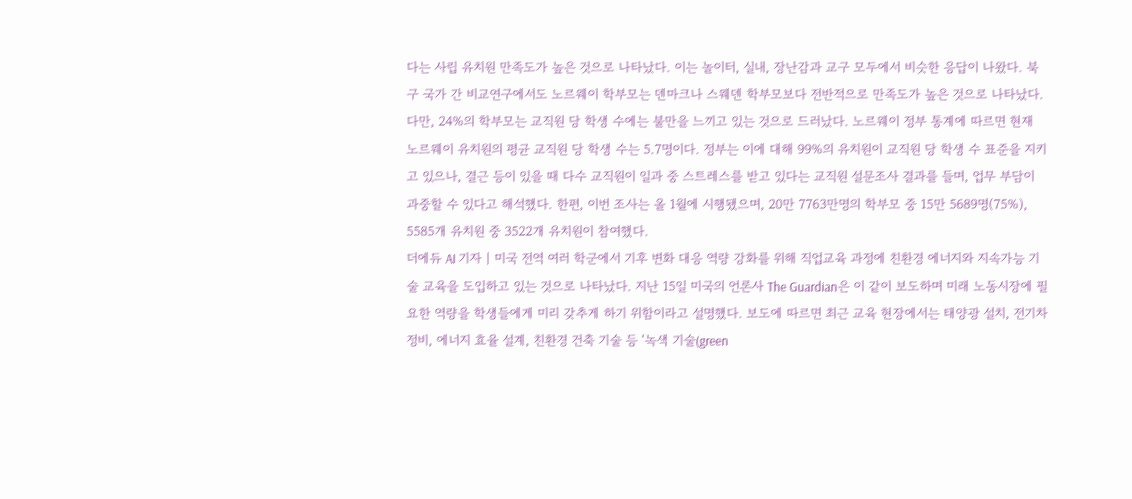다는 사립 유치원 만족도가 높은 것으로 나타났다. 이는 놀이터, 실내, 장난감과 교구 모두에서 비슷한 응답이 나왔다. 북구 국가 간 비교연구에서도 노르웨이 학부모는 덴마크나 스웨덴 학부모보다 전반적으로 만족도가 높은 것으로 나타났다. 다만, 24%의 학부모는 교직원 당 학생 수에는 불만을 느끼고 있는 것으로 드러났다. 노르웨이 정부 통계에 따르면 현재 노르웨이 유치원의 평균 교직원 당 학생 수는 5.7명이다. 정부는 이에 대해 99%의 유치원이 교직원 당 학생 수 표준을 지키고 있으나, 결근 등이 있을 때 다수 교직원이 일과 중 스트레스를 받고 있다는 교직원 설문조사 결과를 들며, 업무 부담이 과중할 수 있다고 해석했다. 한편, 이번 조사는 올 1월에 시행됐으며, 20만 7763만명의 학부모 중 15만 5689명(75%), 5585개 유치원 중 3522개 유치원이 참여했다.
더에듀 AI 기자 | 미국 전역 여러 학군에서 기후 변화 대응 역량 강화를 위해 직업교육 과정에 친환경 에너지와 지속가능 기술 교육을 도입하고 있는 것으로 나타났다. 지난 15일 미국의 언론사 The Guardian은 이 같이 보도하며 미래 노동시장에 필요한 역량을 학생들에게 미리 갖추게 하기 위함이라고 설명했다. 보도에 따르면 최근 교육 현장에서는 태양광 설치, 전기차 정비, 에너지 효율 설계, 친환경 건축 기술 등 ‘녹색 기술(green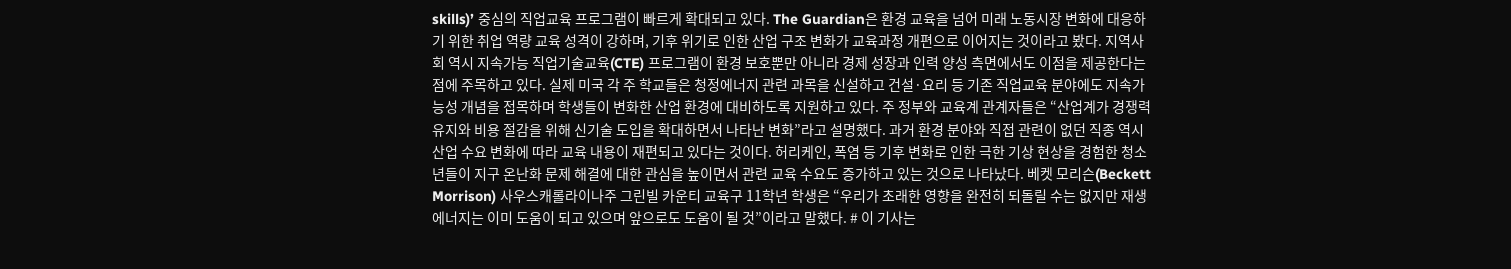skills)’ 중심의 직업교육 프로그램이 빠르게 확대되고 있다. The Guardian은 환경 교육을 넘어 미래 노동시장 변화에 대응하기 위한 취업 역량 교육 성격이 강하며, 기후 위기로 인한 산업 구조 변화가 교육과정 개편으로 이어지는 것이라고 봤다. 지역사회 역시 지속가능 직업기술교육(CTE) 프로그램이 환경 보호뿐만 아니라 경제 성장과 인력 양성 측면에서도 이점을 제공한다는 점에 주목하고 있다. 실제 미국 각 주 학교들은 청정에너지 관련 과목을 신설하고 건설·요리 등 기존 직업교육 분야에도 지속가능성 개념을 접목하며 학생들이 변화한 산업 환경에 대비하도록 지원하고 있다. 주 정부와 교육계 관계자들은 “산업계가 경쟁력 유지와 비용 절감을 위해 신기술 도입을 확대하면서 나타난 변화”라고 설명했다. 과거 환경 분야와 직접 관련이 없던 직종 역시 산업 수요 변화에 따라 교육 내용이 재편되고 있다는 것이다. 허리케인, 폭염 등 기후 변화로 인한 극한 기상 현상을 경험한 청소년들이 지구 온난화 문제 해결에 대한 관심을 높이면서 관련 교육 수요도 증가하고 있는 것으로 나타났다. 베켓 모리슨(Beckett Morrison) 사우스캐롤라이나주 그린빌 카운티 교육구 11학년 학생은 “우리가 초래한 영향을 완전히 되돌릴 수는 없지만 재생에너지는 이미 도움이 되고 있으며 앞으로도 도움이 될 것”이라고 말했다. # 이 기사는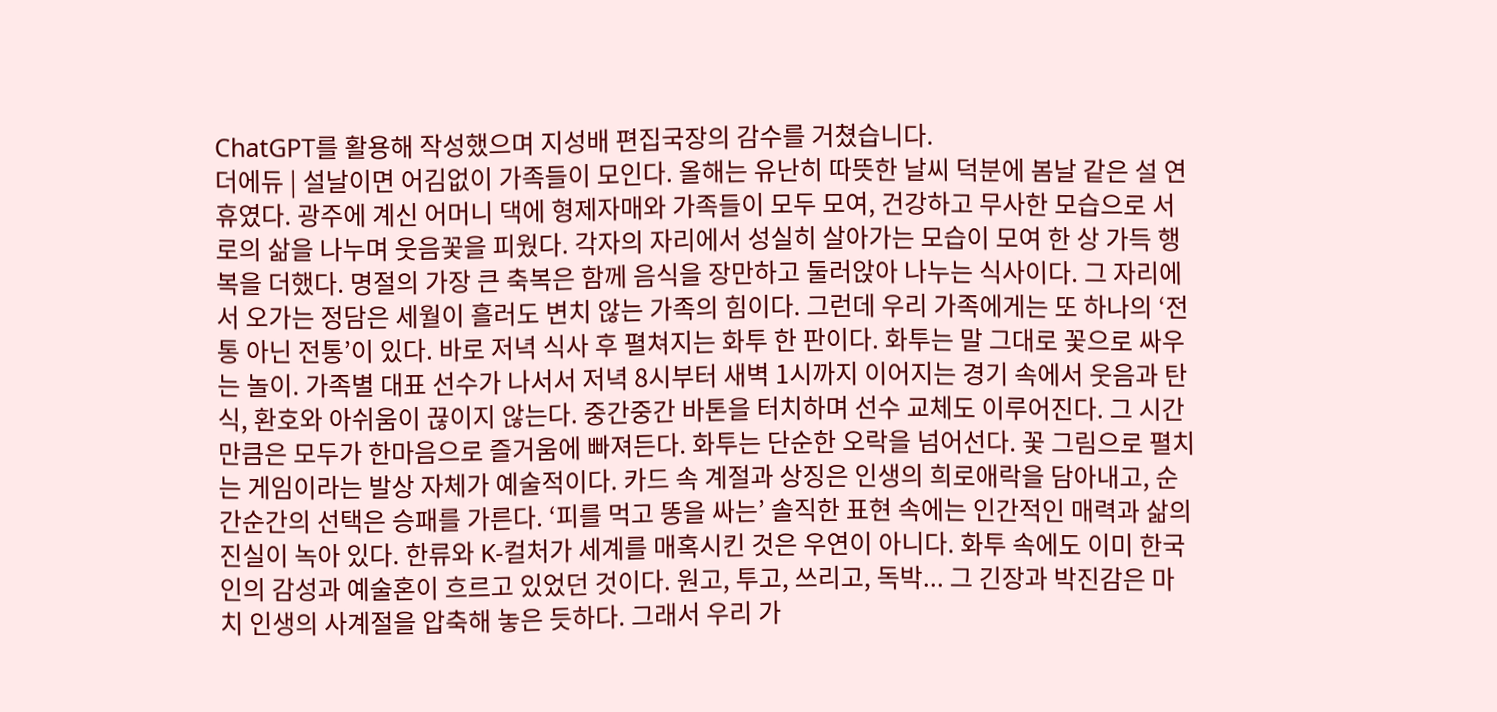ChatGPT를 활용해 작성했으며 지성배 편집국장의 감수를 거쳤습니다.
더에듀 | 설날이면 어김없이 가족들이 모인다. 올해는 유난히 따뜻한 날씨 덕분에 봄날 같은 설 연휴였다. 광주에 계신 어머니 댁에 형제자매와 가족들이 모두 모여, 건강하고 무사한 모습으로 서로의 삶을 나누며 웃음꽃을 피웠다. 각자의 자리에서 성실히 살아가는 모습이 모여 한 상 가득 행복을 더했다. 명절의 가장 큰 축복은 함께 음식을 장만하고 둘러앉아 나누는 식사이다. 그 자리에서 오가는 정담은 세월이 흘러도 변치 않는 가족의 힘이다. 그런데 우리 가족에게는 또 하나의 ‘전통 아닌 전통’이 있다. 바로 저녁 식사 후 펼쳐지는 화투 한 판이다. 화투는 말 그대로 꽃으로 싸우는 놀이. 가족별 대표 선수가 나서서 저녁 8시부터 새벽 1시까지 이어지는 경기 속에서 웃음과 탄식, 환호와 아쉬움이 끊이지 않는다. 중간중간 바톤을 터치하며 선수 교체도 이루어진다. 그 시간만큼은 모두가 한마음으로 즐거움에 빠져든다. 화투는 단순한 오락을 넘어선다. 꽃 그림으로 펼치는 게임이라는 발상 자체가 예술적이다. 카드 속 계절과 상징은 인생의 희로애락을 담아내고, 순간순간의 선택은 승패를 가른다. ‘피를 먹고 똥을 싸는’ 솔직한 표현 속에는 인간적인 매력과 삶의 진실이 녹아 있다. 한류와 K-컬처가 세계를 매혹시킨 것은 우연이 아니다. 화투 속에도 이미 한국인의 감성과 예술혼이 흐르고 있었던 것이다. 원고, 투고, 쓰리고, 독박... 그 긴장과 박진감은 마치 인생의 사계절을 압축해 놓은 듯하다. 그래서 우리 가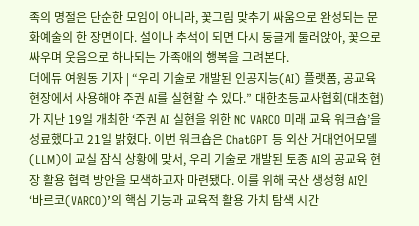족의 명절은 단순한 모임이 아니라, 꽃그림 맞추기 싸움으로 완성되는 문화예술의 한 장면이다. 설이나 추석이 되면 다시 둥글게 둘러앉아, 꽃으로 싸우며 웃음으로 하나되는 가족애의 행복을 그려본다.
더에듀 여원동 기자 | “우리 기술로 개발된 인공지능(AI) 플랫폼, 공교육 현장에서 사용해야 주권 AI를 실현할 수 있다.” 대한초등교사협회(대초협)가 지난 19일 개최한 ‘주권 AI 실현을 위한 NC VARCO 미래 교육 워크숍’을 성료했다고 21일 밝혔다. 이번 워크숍은 ChatGPT 등 외산 거대언어모델(LLM)이 교실 잠식 상황에 맞서, 우리 기술로 개발된 토종 AI의 공교육 현장 활용 협력 방안을 모색하고자 마련됐다. 이를 위해 국산 생성형 AI인 ‘바르코(VARCO)’의 핵심 기능과 교육적 활용 가치 탐색 시간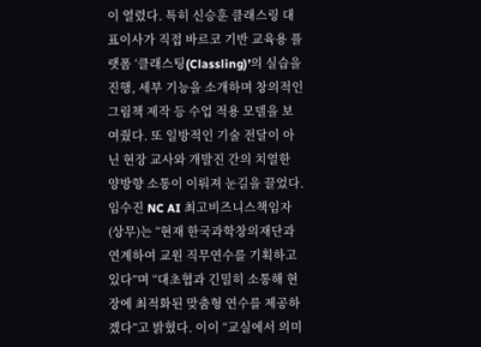이 열렸다. 특히 신승훈 클래스링 대표이사가 직접 바르코 기반 교육용 플랫폼 ‘클래스팅(Classling)’의 실습을 진행, 세부 기능을 소개하며 창의적인 그림책 제작 등 수업 적용 모델을 보여줬다. 또 일방적인 기술 전달이 아닌 현장 교사와 개발진 간의 치열한 양방향 소통이 이뤄져 눈길을 끌었다. 임수진 NC AI 최고비즈니스책임자(상무)는 “현재 한국과학창의재단과 연계하여 교원 직무연수를 기획하고 있다”며 “대초협과 긴밀히 소통해 현장에 최적화된 맞춤형 연수를 제공하겠다”고 밝혔다. 이이 “교실에서 의미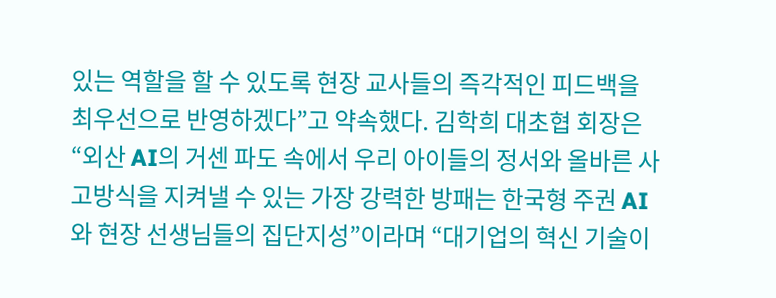있는 역할을 할 수 있도록 현장 교사들의 즉각적인 피드백을 최우선으로 반영하겠다”고 약속했다. 김학희 대초협 회장은 “외산 AI의 거센 파도 속에서 우리 아이들의 정서와 올바른 사고방식을 지켜낼 수 있는 가장 강력한 방패는 한국형 주권 AI와 현장 선생님들의 집단지성”이라며 “대기업의 혁신 기술이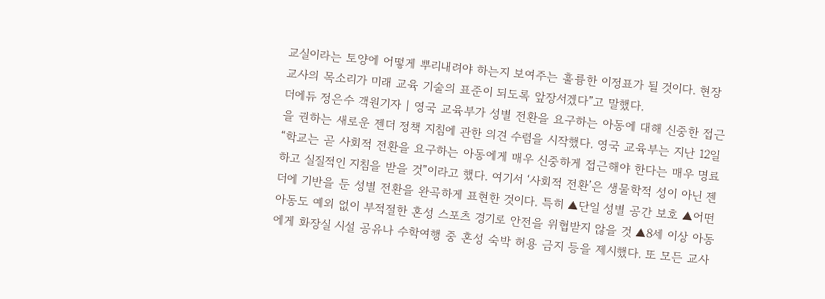교실이라는 토양에 어떻게 뿌리내려야 하는지 보여주는 훌륭한 이정표가 될 것이다. 현장 교사의 목소리가 미래 교육 기술의 표준이 되도록 앞장서겠다”고 말했다.
더에듀 정은수 객원기자 | 영국 교육부가 성별 전환을 요구하는 아동에 대해 신중한 접근을 권하는 새로운 젠더 정책 지침에 관한 의견 수렴을 시작했다. 영국 교육부는 지난 12일 “학교는 곧 사회적 전환을 요구하는 아동에게 매우 신중하게 접근해야 한다는 매우 명료하고 실질적인 지침을 받을 것”이라고 했다. 여기서 ‘사회적 전환’은 생물학적 성이 아닌 젠더에 기반을 둔 성별 전환을 완곡하게 표현한 것이다. 특히 ▲단일 성별 공간 보호 ▲어떤 아동도 예외 없이 부적절한 혼성 스포츠 경기로 안전을 위협받지 않을 것 ▲8세 이상 아동에게 화장실 시설 공유나 수학여행 중 혼성 숙박 허용 금지 등을 제시했다. 또 모든 교사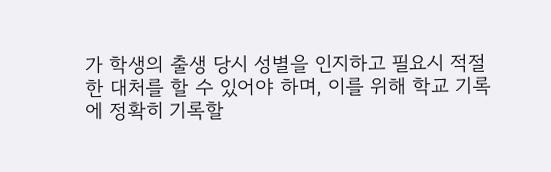가 학생의 출생 당시 성별을 인지하고 필요시 적절한 대처를 할 수 있어야 하며, 이를 위해 학교 기록에 정확히 기록할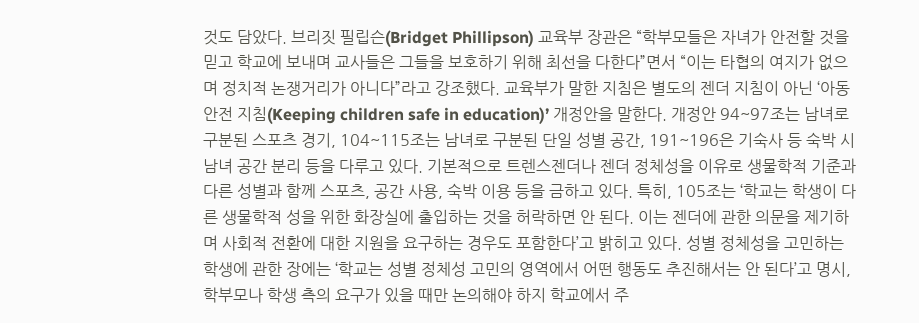것도 담았다. 브리짓 필립슨(Bridget Phillipson) 교육부 장관은 “학부모들은 자녀가 안전할 것을 믿고 학교에 보내며 교사들은 그들을 보호하기 위해 최선을 다한다”면서 “이는 타협의 여지가 없으며 정치적 논쟁거리가 아니다”라고 강조했다. 교육부가 말한 지침은 별도의 젠더 지침이 아닌 ‘아동 안전 지침(Keeping children safe in education)’ 개정안을 말한다. 개정안 94~97조는 남녀로 구분된 스포츠 경기, 104~115조는 남녀로 구분된 단일 성별 공간, 191~196은 기숙사 등 숙박 시 남녀 공간 분리 등을 다루고 있다. 기본적으로 트렌스젠더나 젠더 정체성을 이유로 생물학적 기준과 다른 성별과 함께 스포츠, 공간 사용, 숙박 이용 등을 금하고 있다. 특히, 105조는 ‘학교는 학생이 다른 생물학적 성을 위한 화장실에 출입하는 것을 허락하면 안 된다. 이는 젠더에 관한 의문을 제기하며 사회적 전환에 대한 지원을 요구하는 경우도 포함한다’고 밝히고 있다. 성별 정체성을 고민하는 학생에 관한 장에는 ‘학교는 성별 정체성 고민의 영역에서 어떤 행동도 추진해서는 안 된다’고 명시, 학부모나 학생 측의 요구가 있을 때만 논의해야 하지 학교에서 주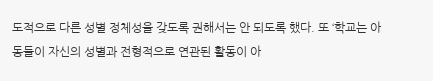도적으로 다른 성별 정체성을 갖도록 권해서는 안 되도록 했다. 또 ‘학교는 아동들이 자신의 성별과 전형적으로 연관된 활동이 아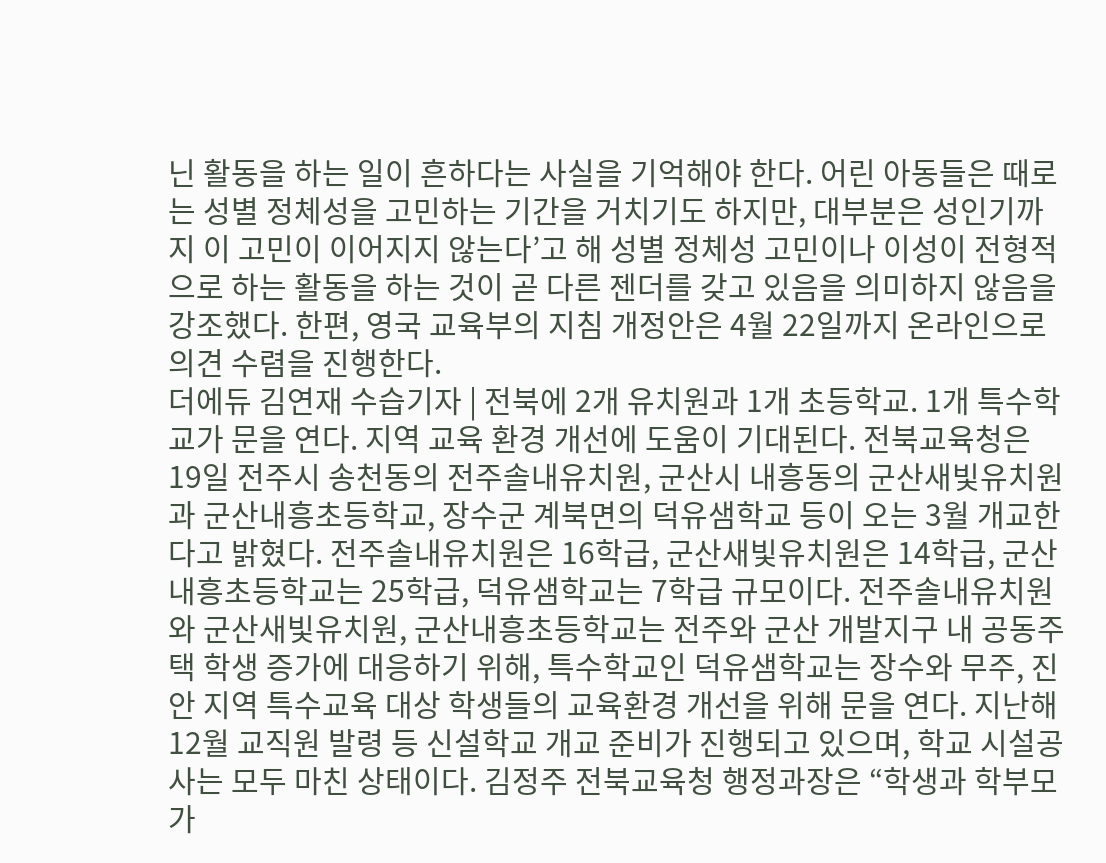닌 활동을 하는 일이 흔하다는 사실을 기억해야 한다. 어린 아동들은 때로는 성별 정체성을 고민하는 기간을 거치기도 하지만, 대부분은 성인기까지 이 고민이 이어지지 않는다’고 해 성별 정체성 고민이나 이성이 전형적으로 하는 활동을 하는 것이 곧 다른 젠더를 갖고 있음을 의미하지 않음을 강조했다. 한편, 영국 교육부의 지침 개정안은 4월 22일까지 온라인으로 의견 수렴을 진행한다.
더에듀 김연재 수습기자 | 전북에 2개 유치원과 1개 초등학교. 1개 특수학교가 문을 연다. 지역 교육 환경 개선에 도움이 기대된다. 전북교육청은 19일 전주시 송천동의 전주솔내유치원, 군산시 내흥동의 군산새빛유치원과 군산내흥초등학교, 장수군 계북면의 덕유샘학교 등이 오는 3월 개교한다고 밝혔다. 전주솔내유치원은 16학급, 군산새빛유치원은 14학급, 군산내흥초등학교는 25학급, 덕유샘학교는 7학급 규모이다. 전주솔내유치원와 군산새빛유치원, 군산내흥초등학교는 전주와 군산 개발지구 내 공동주택 학생 증가에 대응하기 위해, 특수학교인 덕유샘학교는 장수와 무주, 진안 지역 특수교육 대상 학생들의 교육환경 개선을 위해 문을 연다. 지난해 12월 교직원 발령 등 신설학교 개교 준비가 진행되고 있으며, 학교 시설공사는 모두 마친 상태이다. 김정주 전북교육청 행정과장은 “학생과 학부모가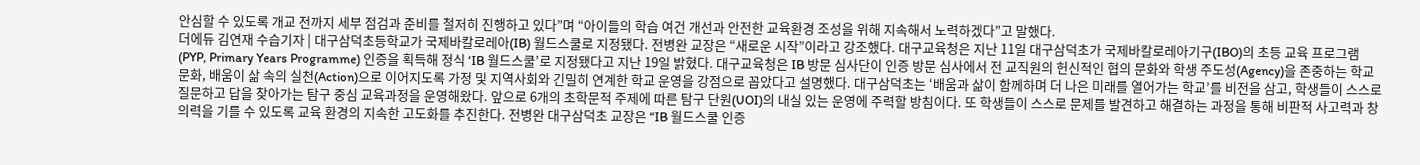안심할 수 있도록 개교 전까지 세부 점검과 준비를 철저히 진행하고 있다”며 “아이들의 학습 여건 개선과 안전한 교육환경 조성을 위해 지속해서 노력하겠다”고 말했다.
더에듀 김연재 수습기자 | 대구삼덕초등학교가 국제바칼로레아(IB) 월드스쿨로 지정됐다. 전병완 교장은 “새로운 시작”이라고 강조했다. 대구교육청은 지난 11일 대구삼덕초가 국제바칼로레아기구(IBO)의 초등 교육 프로그램(PYP, Primary Years Programme) 인증을 획득해 정식 ‘IB 월드스쿨’로 지정됐다고 지난 19일 밝혔다. 대구교육청은 IB 방문 심사단이 인증 방문 심사에서 전 교직원의 헌신적인 협의 문화와 학생 주도성(Agency)을 존중하는 학교 문화, 배움이 삶 속의 실천(Action)으로 이어지도록 가정 및 지역사회와 긴밀히 연계한 학교 운영을 강점으로 꼽았다고 설명했다. 대구삼덕초는 ‘배움과 삶이 함께하며 더 나은 미래를 열어가는 학교’를 비전을 삼고, 학생들이 스스로 질문하고 답을 찾아가는 탐구 중심 교육과정을 운영해왔다. 앞으로 6개의 초학문적 주제에 따른 탐구 단원(UOI)의 내실 있는 운영에 주력할 방침이다. 또 학생들이 스스로 문제를 발견하고 해결하는 과정을 통해 비판적 사고력과 창의력을 기를 수 있도록 교육 환경의 지속한 고도화를 추진한다. 전병완 대구삼덕초 교장은 “IB 월드스쿨 인증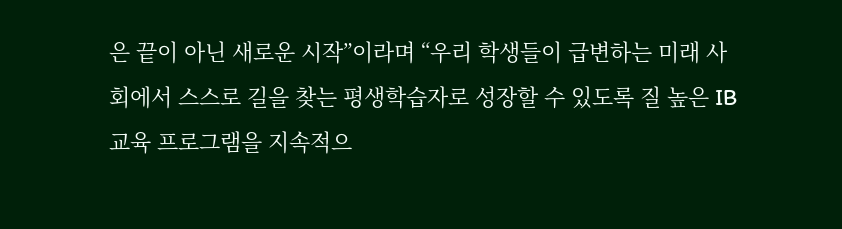은 끝이 아닌 새로운 시작”이라며 “우리 학생들이 급변하는 미래 사회에서 스스로 길을 찾는 평생학습자로 성장할 수 있도록 질 높은 IB 교육 프로그램을 지속적으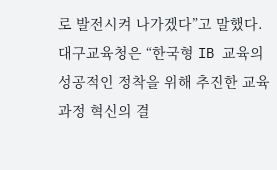로 발전시켜 나가겠다”고 말했다. 대구교육청은 “한국형 IB 교육의 성공적인 정착을 위해 추진한 교육과정 혁신의 결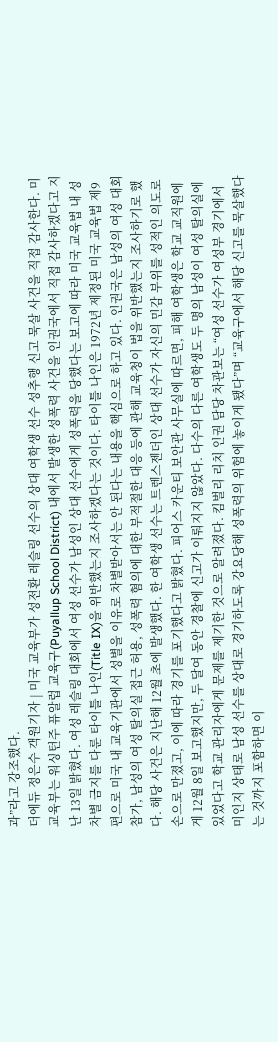과”라고 강조했다.
더에듀 정은수 객원기자 | 미국 교육부가 성전환 레슬링 선수의 상대 여학생 선수 성추행 신고 묵살 사건을 직접 감사한다. 미 교육부는 워싱턴주 퓨알럽 교육구(Puyallup School District) 내에서 발생한 성폭력 사건을 인권국에서 직접 감사하겠다고 지난 13일 밝혔다. 여성 레슬링 대회에서 여성 선수가 남성인 상대 선수에게 성폭력을 당했다는 보고에 따라 미국 교육법 내 성차별 금지를 다룬 타이틀 나인(Title IX)을 위반했는지 조사하겠다는 것이다. 타이틀 나인은 1972년 제정된 미국 교육법 제9편으로 미국 내 교육기관에서 성별을 이유로 차별받아서는 안 된다는 내용을 핵심으로 하고 있다. 인권국은 남성의 여성 대회 참가, 남성의 여성 탈의실 접근 허용, 성폭력 혐의에 대한 부적절한 대응 등에 관해 교육청이 법을 위반했는지 조사하기로 했다. 해당 사건은 지난해 12월 초에 발생했다. 한 여학생 선수는 트렌스젠더인 상대 선수가 자신의 민감 부위를 성적인 의도로 손으로 만졌고, 이에 따라 경기를 포기했다고 밝혔다. 피어스 카운티 보안관 사무실에 따르면, 피해 여학생은 학교 교직원에게 12월 8일 보고했지만, 두 달여 동안 경찰에 신고가 이뤄지지 않았다. 다수의 다른 여학생도 두 명의 남성이 여성 탈의실에 있었다고 학교 관리자에게 문제를 제기한 것으로 알려졌다. 킴벌리 리치 인권 담당 차관보는 “여성 선수가 여성부 경기에서 미인지 상태로 남성 선수를 상대로 경기하도록 강요당해 성폭력의 위험에 놓이게 됐다”며 “교육구에서 해당 신고를 묵살했다는 것까지 포함하면 이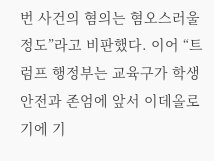번 사건의 혐의는 혐오스러울 정도”라고 비판했다. 이어 “트럼프 행정부는 교육구가 학생 안전과 존엄에 앞서 이데올로기에 기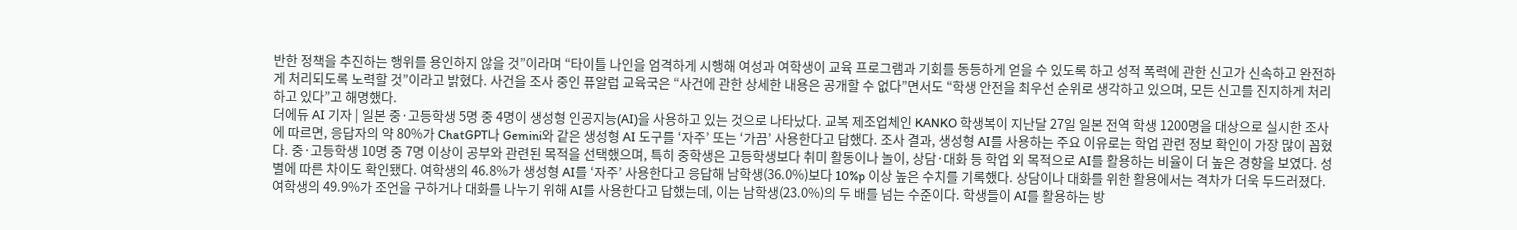반한 정책을 추진하는 행위를 용인하지 않을 것”이라며 “타이틀 나인을 엄격하게 시행해 여성과 여학생이 교육 프로그램과 기회를 동등하게 얻을 수 있도록 하고 성적 폭력에 관한 신고가 신속하고 완전하게 처리되도록 노력할 것”이라고 밝혔다. 사건을 조사 중인 퓨알럽 교육국은 “사건에 관한 상세한 내용은 공개할 수 없다”면서도 “학생 안전을 최우선 순위로 생각하고 있으며, 모든 신고를 진지하게 처리하고 있다”고 해명했다.
더에듀 AI 기자 | 일본 중·고등학생 5명 중 4명이 생성형 인공지능(AI)을 사용하고 있는 것으로 나타났다. 교복 제조업체인 KANKO 학생복이 지난달 27일 일본 전역 학생 1200명을 대상으로 실시한 조사에 따르면, 응답자의 약 80%가 ChatGPT나 Gemini와 같은 생성형 AI 도구를 ‘자주’ 또는 ‘가끔’ 사용한다고 답했다. 조사 결과, 생성형 AI를 사용하는 주요 이유로는 학업 관련 정보 확인이 가장 많이 꼽혔다. 중·고등학생 10명 중 7명 이상이 공부와 관련된 목적을 선택했으며, 특히 중학생은 고등학생보다 취미 활동이나 놀이, 상담·대화 등 학업 외 목적으로 AI를 활용하는 비율이 더 높은 경향을 보였다. 성별에 따른 차이도 확인됐다. 여학생의 46.8%가 생성형 AI를 ‘자주’ 사용한다고 응답해 남학생(36.0%)보다 10%p 이상 높은 수치를 기록했다. 상담이나 대화를 위한 활용에서는 격차가 더욱 두드러졌다. 여학생의 49.9%가 조언을 구하거나 대화를 나누기 위해 AI를 사용한다고 답했는데, 이는 남학생(23.0%)의 두 배를 넘는 수준이다. 학생들이 AI를 활용하는 방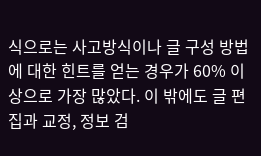식으로는 사고방식이나 글 구성 방법에 대한 힌트를 얻는 경우가 60% 이상으로 가장 많았다. 이 밖에도 글 편집과 교정, 정보 검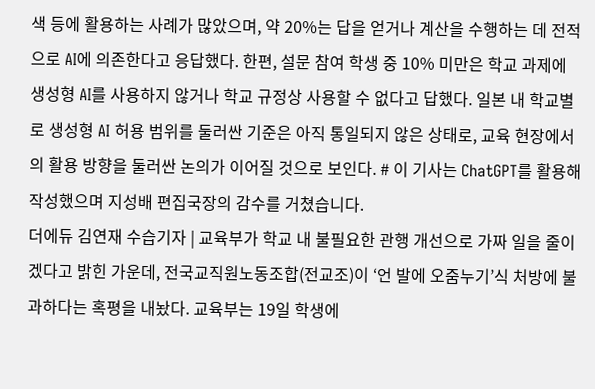색 등에 활용하는 사례가 많았으며, 약 20%는 답을 얻거나 계산을 수행하는 데 전적으로 AI에 의존한다고 응답했다. 한편, 설문 참여 학생 중 10% 미만은 학교 과제에 생성형 AI를 사용하지 않거나 학교 규정상 사용할 수 없다고 답했다. 일본 내 학교별로 생성형 AI 허용 범위를 둘러싼 기준은 아직 통일되지 않은 상태로, 교육 현장에서의 활용 방향을 둘러싼 논의가 이어질 것으로 보인다. # 이 기사는 ChatGPT를 활용해 작성했으며 지성배 편집국장의 감수를 거쳤습니다.
더에듀 김연재 수습기자 | 교육부가 학교 내 불필요한 관행 개선으로 가짜 일을 줄이겠다고 밝힌 가운데, 전국교직원노동조합(전교조)이 ‘언 발에 오줌누기’식 처방에 불과하다는 혹평을 내놨다. 교육부는 19일 학생에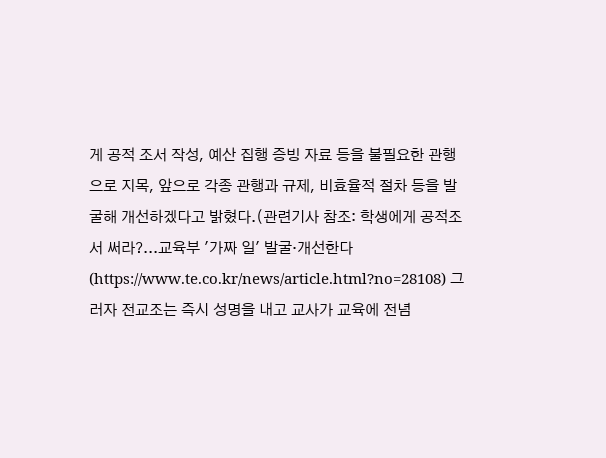게 공적 조서 작성, 예산 집행 증빙 자료 등을 불필요한 관행으로 지목, 앞으로 각종 관행과 규제, 비효율적 절차 등을 발굴해 개선하겠다고 밝혔다.(관련기사 참조: 학생에게 공적조서 써라?...교육부 '가짜 일' 발굴·개선한다(https://www.te.co.kr/news/article.html?no=28108) 그러자 전교조는 즉시 성명을 내고 교사가 교육에 전념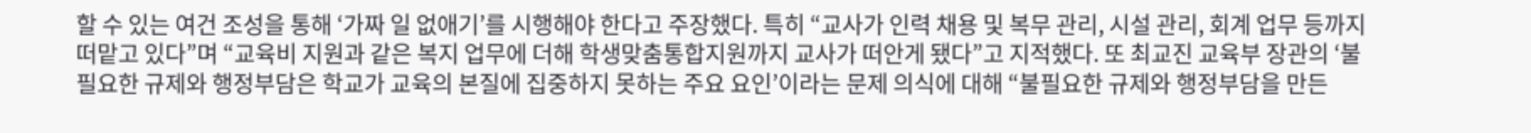할 수 있는 여건 조성을 통해 ‘가짜 일 없애기’를 시행해야 한다고 주장했다. 특히 “교사가 인력 채용 및 복무 관리, 시설 관리, 회계 업무 등까지 떠맡고 있다”며 “교육비 지원과 같은 복지 업무에 더해 학생맞춤통합지원까지 교사가 떠안게 됐다”고 지적했다. 또 최교진 교육부 장관의 ‘불필요한 규제와 행정부담은 학교가 교육의 본질에 집중하지 못하는 주요 요인’이라는 문제 의식에 대해 “불필요한 규제와 행정부담을 만든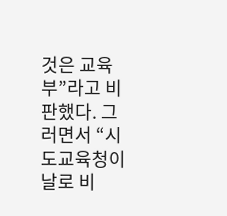것은 교육부”라고 비판했다. 그러면서 “시도교육청이 날로 비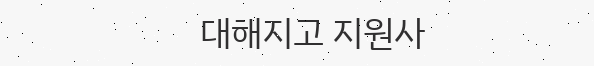대해지고 지원사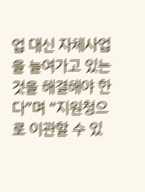업 대신 자체사업을 늘여가고 있는 것을 해결해야 한다”며 “지원청으로 이관할 수 있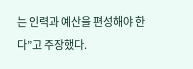는 인력과 예산을 편성해야 한다”고 주장했다.